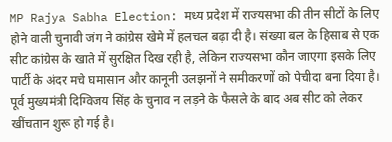MP Rajya Sabha Election: मध्य प्रदेश में राज्यसभा की तीन सीटों के लिए होने वाली चुनावी जंग ने कांग्रेस खेमे में हलचल बढ़ा दी है। संख्या बल के हिसाब से एक सीट कांग्रेस के खाते में सुरक्षित दिख रही है, लेकिन राज्यसभा कौन जाएगा इसके लिए पार्टी के अंदर मचे घमासान और कानूनी उलझनों ने समीकरणों को पेचीदा बना दिया है। पूर्व मुख्यमंत्री दिग्विजय सिंह के चुनाव न लड़ने के फैसले के बाद अब सीट को लेकर खींचतान शुरू हो गई है।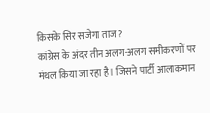किसके सिर सजेगा ताज?
कांग्रेस के अंदर तीन अलग-अलग समीकरणों पर मंथल किया जा रहा है। जिसने पार्टी आलाकमान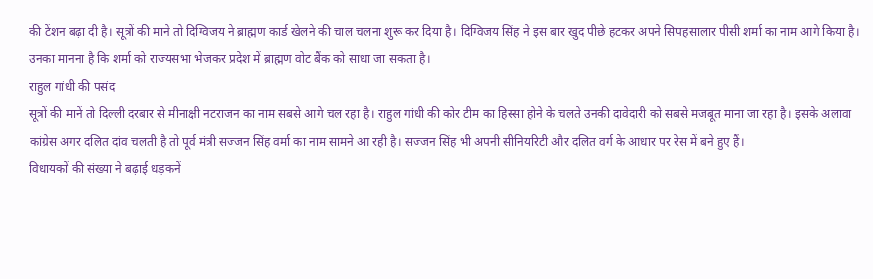की टेंशन बढ़ा दी है। सूत्रों की माने तो दिग्विजय ने ब्राह्मण कार्ड खेलने की चाल चलना शुरू कर दिया है। दिग्विजय सिंह ने इस बार खुद पीछे हटकर अपने सिपहसालार पीसी शर्मा का नाम आगे किया है। उनका मानना है कि शर्मा को राज्यसभा भेजकर प्रदेश में ब्राह्मण वोट बैंक को साधा जा सकता है।
राहुल गांधी की पसंद
सूत्रों की मानें तो दिल्ली दरबार से मीनाक्षी नटराजन का नाम सबसे आगे चल रहा है। राहुल गांधी की कोर टीम का हिस्सा होने के चलते उनकी दावेदारी को सबसे मजबूत माना जा रहा है। इसके अलावा कांग्रेस अगर दलित दांव चलती है तो पूर्व मंत्री सज्जन सिंह वर्मा का नाम सामने आ रही है। सज्जन सिंह भी अपनी सीनियरिटी और दलित वर्ग के आधार पर रेस में बने हुए हैं।
विधायकों की संख्या ने बढ़ाई धड़कनें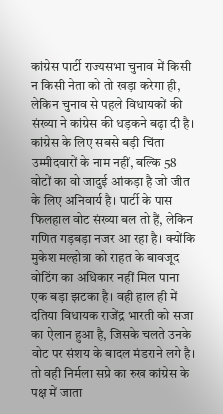कांग्रेस पार्टी राज्यसभा चुनाव में किसी न किसी नेता को तो खड़ा करेगा ही, लेकिन चुनाव से पहले विधायकों की संख्या ने कांग्रेस की धड़कने बढ़ा दी है। कांग्रेस के लिए सबसे बड़ी चिंता उम्मीदवारों के नाम नहीं, बल्कि 58 वोटों का वो जादुई आंकड़ा है जो जीत के लिए अनिवार्य है। पार्टी के पास फिलहाल वोट संख्या बल तो हैं, लेकिन गणित गड़बड़ा नजर आ रहा है। क्योंकि मुकेश मल्होत्रा को राहत के बावजूद वोटिंग का अधिकार नहीं मिल पाना एक बड़ा झटका है। वही हाल ही में दतिया विधायक राजेंद्र भारती को सजा का ऐलान हुआ है, जिसके चलते उनके वोट पर संशय के बादल मंडराने लगे है। तो वही निर्मला सप्रे का रुख कांग्रेस के पक्ष में जाता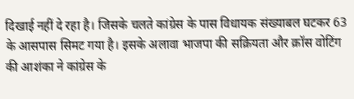दिखाई नहीं दे रहा है। जिसके चलते कांग्रेस के पास विधायक संख्याबल घटकर 63 के आसपास सिमट गया है। इसके अलावा भाजपा की सक्रियता और क्रॉस वोटिंग की आशंका ने कांग्रेस के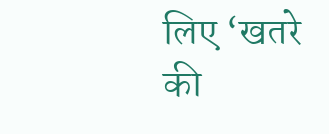लिए ‘खतरे की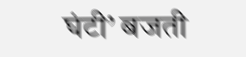घंटी’ बजती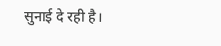सुनाई दे रही है।